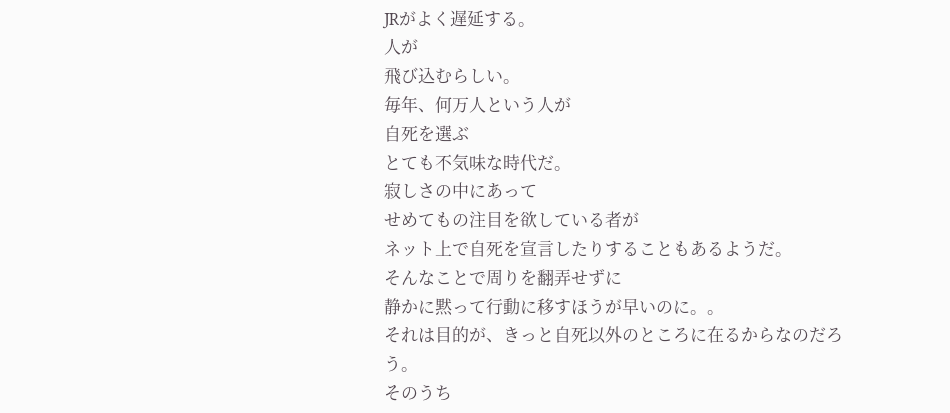JRがよく遅延する。
人が
飛び込むらしい。
毎年、何万人という人が
自死を選ぶ
とても不気味な時代だ。
寂しさの中にあって
せめてもの注目を欲している者が
ネット上で自死を宣言したりすることもあるようだ。
そんなことで周りを翻弄せずに
静かに黙って行動に移すほうが早いのに。。
それは目的が、きっと自死以外のところに在るからなのだろう。
そのうち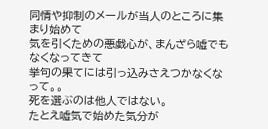同情や抑制のメールが当人のところに集まり始めて
気を引くための悪戯心が、まんざら嘘でもなくなってきて
挙句の果てには引っ込みさえつかなくなって。。
死を選ぶのは他人ではない。
たとえ嘘気で始めた気分が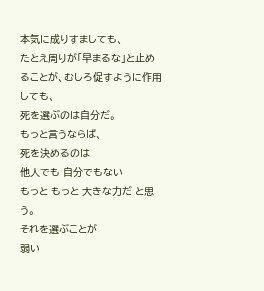本気に成りすましても、
たとえ周りが「早まるな」と止めることが、むしろ促すように作用しても、
死を選ぶのは自分だ。
もっと言うならば、
死を決めるのは
他人でも 自分でもない
もっと もっと 大きな力だ と思う。
それを選ぶことが
弱い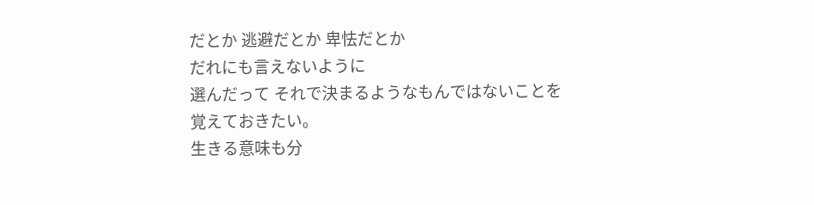だとか 逃避だとか 卑怯だとか
だれにも言えないように
選んだって それで決まるようなもんではないことを
覚えておきたい。
生きる意味も分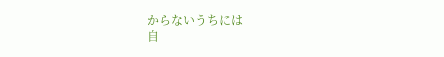からないうちには
自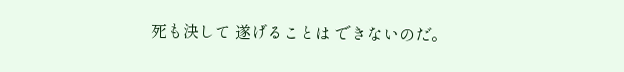死も決して 遂げることは できないのだ。